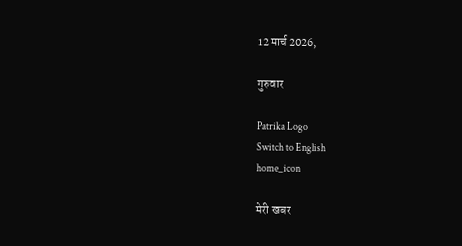12 मार्च 2026,

गुरुवार

Patrika Logo
Switch to English
home_icon

मेरी खबर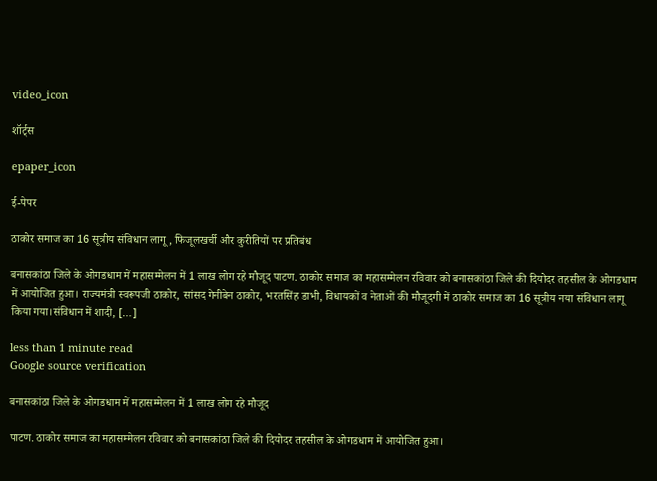video_icon

शॉर्ट्स

epaper_icon

ई-पेपर

ठाकोर समाज का 16 सूत्रीय संविधान लागू, फिजूलखर्ची और कुरीतियों पर प्रतिबंध

बनासकांठा जिले के ओगडधाम में महासम्मेलन में 1 लाख लोग रहे मौजूद पाटण. ठाकोर समाज का महासम्मेलन रविवार को बनासकांठा जिले की दियोदर तहसील के ओगडधाम में आयोजित हुआ। राज्यमंत्री स्वरूपजी ठाकोर, सांसद गेनीबेन ठाकोर, भरतसिंह डाभी, विधायकों व नेताओं की मौजूदगी में ठाकोर समाज का 16 सूत्रीय नया संविधान लागू किया गया।संविधान में शादी, […]

less than 1 minute read
Google source verification

बनासकांठा जिले के ओगडधाम में महासम्मेलन में 1 लाख लोग रहे मौजूद

पाटण. ठाकोर समाज का महासम्मेलन रविवार को बनासकांठा जिले की दियोदर तहसील के ओगडधाम में आयोजित हुआ।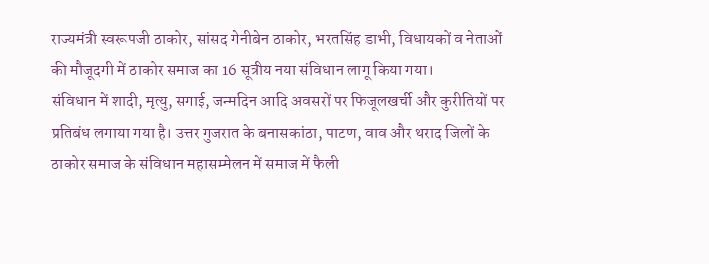राज्यमंत्री स्वरूपजी ठाकोर, सांसद गेनीबेन ठाकोर, भरतसिंह डाभी, विधायकों व नेताओं की मौजूदगी में ठाकोर समाज का 16 सूत्रीय नया संविधान लागू किया गया।
संविधान में शादी, मृत्यु, सगाई, जन्मदिन आदि अवसरों पर फिजूलखर्ची और कुरीतियों पर प्रतिबंध लगाया गया है। उत्तर गुजरात के बनासकांठा, पाटण, वाव और थराद जिलों के ठाकोर समाज के संविधान महासम्मेलन में समाज में फैली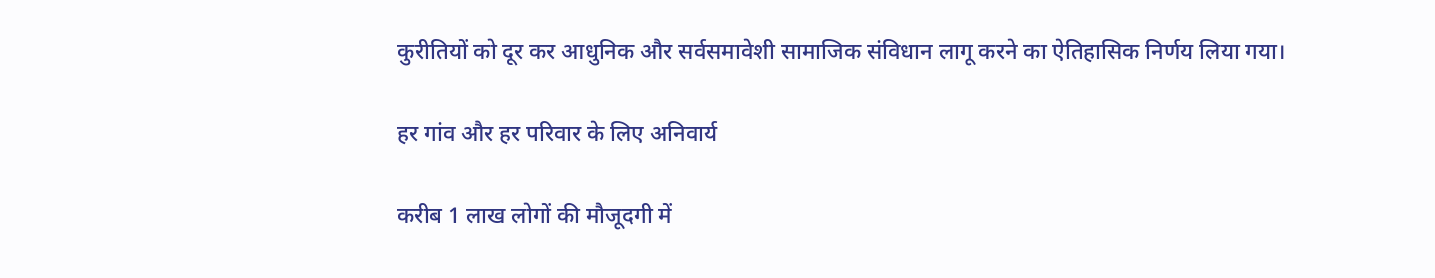कुरीतियों को दूर कर आधुनिक और सर्वसमावेशी सामाजिक संविधान लागू करने का ऐतिहासिक निर्णय लिया गया।

हर गांव और हर परिवार के लिए अनिवार्य

करीब 1 लाख लोगों की मौजूदगी में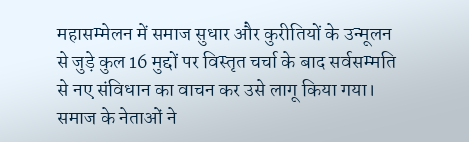महासम्मेलन में समाज सुधार और कुरीतियों के उन्मूलन से जुड़े कुल 16 मुद्दों पर विस्तृत चर्चा के बाद सर्वसम्मति से नए संविधान का वाचन कर उसे लागू किया गया। समाज के नेताओं ने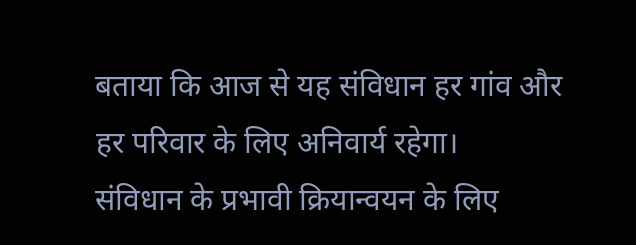बताया कि आज से यह संविधान हर गांव और हर परिवार के लिए अनिवार्य रहेगा।
संविधान के प्रभावी क्रियान्वयन के लिए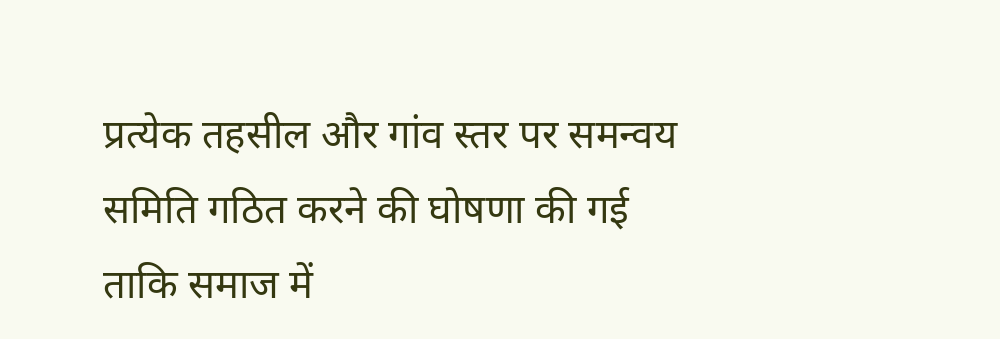प्रत्येक तहसील और गांव स्तर पर समन्वय समिति गठित करने की घोषणा की गई ताकि समाज में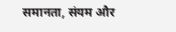समानता, संयम और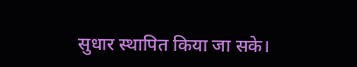सुधार स्थापित किया जा सके।